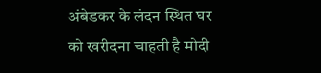अंबेडकर के लंदन स्थित घर को खरीदना चाहती है मोदी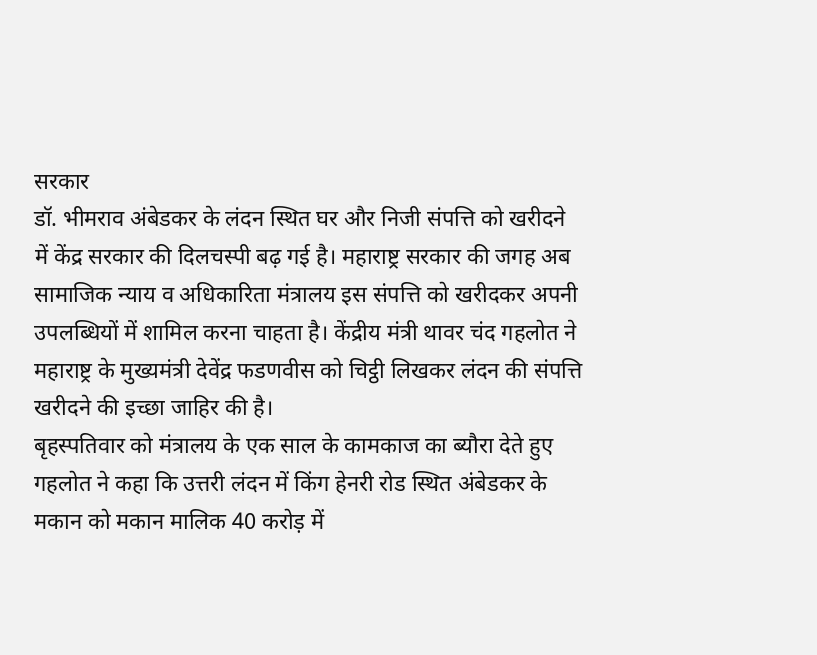सरकार
डॉ. भीमराव अंबेडकर के लंदन स्थित घर और निजी संपत्ति को खरीदने में केंद्र सरकार की दिलचस्पी बढ़ गई है। महाराष्ट्र सरकार की जगह अब सामाजिक न्याय व अधिकारिता मंत्रालय इस संपत्ति को खरीदकर अपनी उपलब्धियों में शामिल करना चाहता है। केंद्रीय मंत्री थावर चंद गहलोत ने महाराष्ट्र के मुख्यमंत्री देवेंद्र फडणवीस को चिट्ठी लिखकर लंदन की संपत्ति खरीदने की इच्छा जाहिर की है।
बृहस्पतिवार को मंत्रालय के एक साल के कामकाज का ब्यौरा देते हुए गहलोत ने कहा कि उत्तरी लंदन में किंग हेनरी रोड स्थित अंबेडकर के मकान को मकान मालिक 40 करोड़ में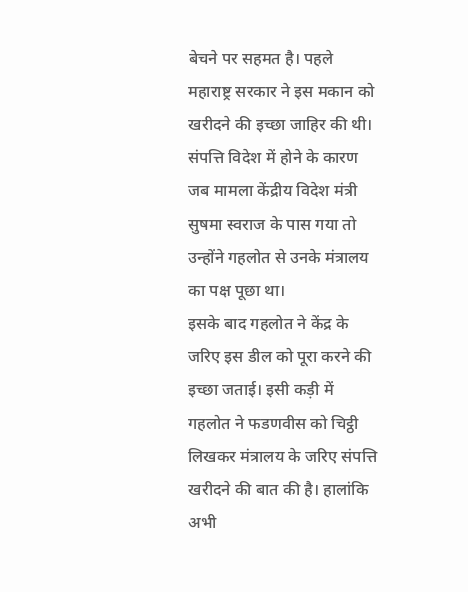बेचने पर सहमत है। पहले महाराष्ट्र सरकार ने इस मकान को खरीदने की इच्छा जाहिर की थी। संपत्ति विदेश में होने के कारण जब मामला केंद्रीय विदेश मंत्री सुषमा स्वराज के पास गया तो उन्होंने गहलोत से उनके मंत्रालय का पक्ष पूछा था।
इसके बाद गहलोत ने केंद्र के जरिए इस डील को पूरा करने की इच्छा जताई। इसी कड़ी में गहलोत ने फडणवीस को चिट्ठी लिखकर मंत्रालय के जरिए संपत्ति खरीदने की बात की है। हालांकि अभी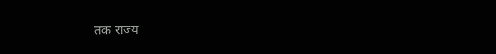तक राज्य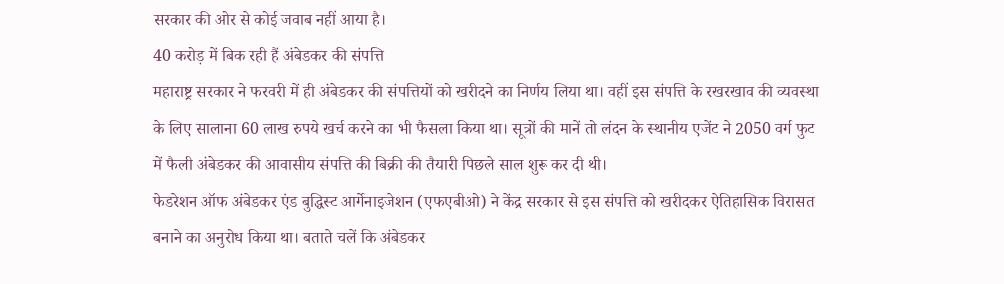सरकार की ओर से कोई जवाब नहीं आया है।
40 करोड़ में बिक रही हैं अंबेडकर की संपत्ति
महाराष्ट्र सरकार ने फरवरी में ही अंबेडकर की संपत्तियों को खरीदने का निर्णय लिया था। वहीं इस संपत्ति के रखरखाव की व्यवस्था के लिए सालाना 60 लाख रुपये खर्च करने का भी फैसला किया था। सूत्रों की मानें तो लंदन के स्थानीय एजेंट ने 2050 वर्ग फुट में फैली अंबेडकर की आवासीय संपत्ति की बिक्री की तैयारी पिछले साल शुरू कर दी थी।
फेडरेशन ऑफ अंबेडकर एंड बुद्धिस्ट आर्गेनाइजेशन (एफएबीओ) ने केंद्र सरकार से इस संपत्ति को खरीदकर ऐतिहासिक विरासत बनाने का अनुरोध किया था। बताते चलें कि अंबेडकर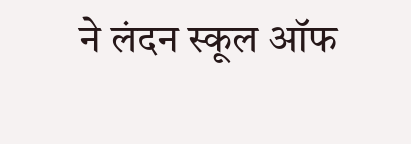ने लंदन स्कूल ऑफ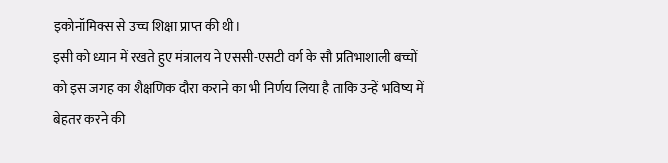इकोनॉमिक्स से उच्च शिक्षा प्राप्त की थी।
इसी को ध्यान में रखते हुए मंत्रालय ने एससी-एसटी वर्ग के सौ प्रतिभाशाली बच्चों को इस जगह का शैक्षणिक दौरा कराने का भी निर्णय लिया है ताकि उन्हें भविष्य में बेहतर करने की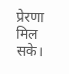प्रेरणा मिल सके।